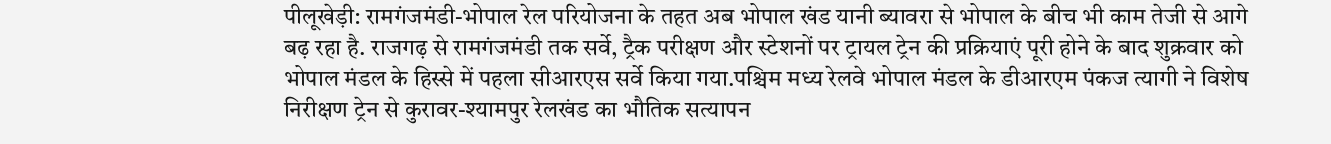पीलूखेड़ी: रामगंजमंडी-भोपाल रेल परियोजना के तहत अब भोपाल खंड यानी ब्यावरा से भोपाल के बीच भी काम तेजी से आगे बढ़ रहा है. राजगढ़ से रामगंजमंडी तक सर्वे, ट्रैक परीक्षण और स्टेशनों पर ट्रायल ट्रेन की प्रक्रियाएं पूरी होने के बाद शुक्रवार को भोपाल मंडल के हिस्से में पहला सीआरएस सर्वे किया गया.पश्चिम मध्य रेलवे भोपाल मंडल के डीआरएम पंकज त्यागी ने विशेष निरीक्षण ट्रेन से कुरावर-श्यामपुर रेलखंड का भौतिक सत्यापन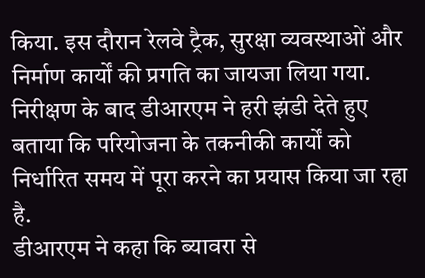किया. इस दौरान रेलवे ट्रैक, सुरक्षा व्यवस्थाओं और निर्माण कार्यों की प्रगति का जायजा लिया गया. निरीक्षण के बाद डीआरएम ने हरी झंडी देते हुए बताया कि परियोजना के तकनीकी कार्यों को निर्धारित समय में पूरा करने का प्रयास किया जा रहा है.
डीआरएम ने कहा कि ब्यावरा से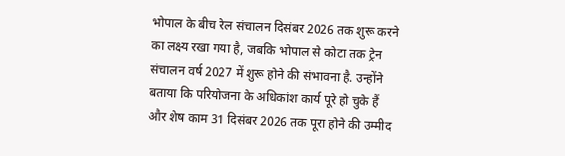भोपाल के बीच रेल संचालन दिसंबर 2026 तक शुरू करने का लक्ष्य रखा गया है, जबकि भोपाल से कोटा तक ट्रेन संचालन वर्ष 2027 में शुरू होने की संभावना है. उन्होंने बताया कि परियोजना के अधिकांश कार्य पूरे हो चुके हैं और शेष काम 31 दिसंबर 2026 तक पूरा होने की उम्मीद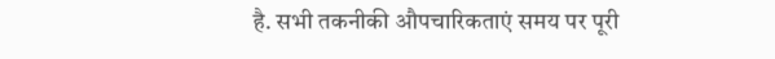है. सभी तकनीकी औपचारिकताएं समय पर पूरी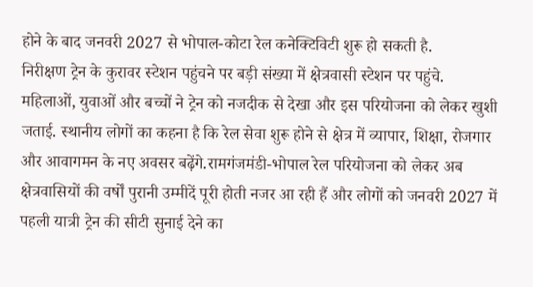होने के बाद जनवरी 2027 से भोपाल-कोटा रेल कनेक्टिविटी शुरू हो सकती है.
निरीक्षण ट्रेन के कुरावर स्टेशन पहुंचने पर बड़ी संख्या में क्षेत्रवासी स्टेशन पर पहुंचे. महिलाओं, युवाओं और बच्चों ने ट्रेन को नजदीक से देखा और इस परियोजना को लेकर खुशी जताई. स्थानीय लोगों का कहना है कि रेल सेवा शुरू होने से क्षेत्र में व्यापार, शिक्षा, रोजगार और आवागमन के नए अवसर बढ़ेंगे.रामगंजमंडी-भोपाल रेल परियोजना को लेकर अब क्षेत्रवासियों की वर्षों पुरानी उम्मीदें पूरी होती नजर आ रही हैं और लोगों को जनवरी 2027 में पहली यात्री ट्रेन की सीटी सुनाई देने का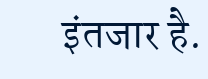इंतजार है.